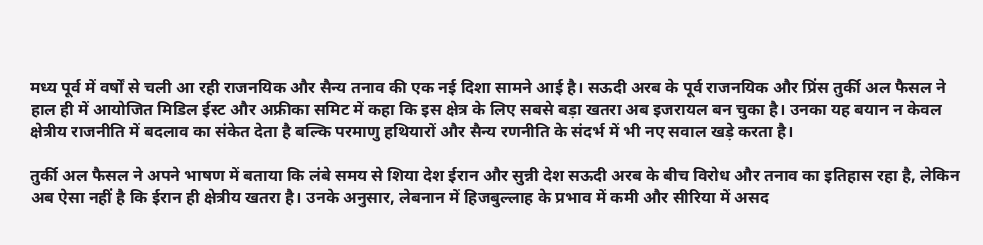मध्य पूर्व में वर्षों से चली आ रही राजनयिक और सैन्य तनाव की एक नई दिशा सामने आई है। सऊदी अरब के पूर्व राजनयिक और प्रिंस तुर्की अल फैसल ने हाल ही में आयोजित मिडिल ईस्ट और अफ्रीका समिट में कहा कि इस क्षेत्र के लिए सबसे बड़ा खतरा अब इजरायल बन चुका है। उनका यह बयान न केवल क्षेत्रीय राजनीति में बदलाव का संकेत देता है बल्कि परमाणु हथियारों और सैन्य रणनीति के संदर्भ में भी नए सवाल खड़े करता है।

तुर्की अल फैसल ने अपने भाषण में बताया कि लंबे समय से शिया देश ईरान और सुन्नी देश सऊदी अरब के बीच विरोध और तनाव का इतिहास रहा है, लेकिन अब ऐसा नहीं है कि ईरान ही क्षेत्रीय खतरा है। उनके अनुसार, लेबनान में हिजबुल्लाह के प्रभाव में कमी और सीरिया में असद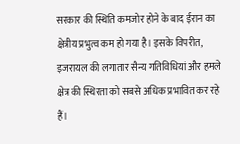सरकार की स्थिति कमजोर होने के बाद ईरान का क्षेत्रीय प्रभुत्व कम हो गया है। इसके विपरीत, इजरायल की लगातार सैन्य गतिविधियां और हमले क्षेत्र की स्थिरता को सबसे अधिक प्रभावित कर रहे हैं।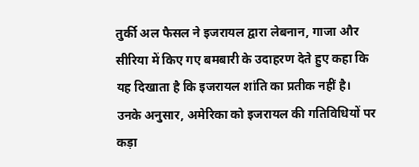तुर्की अल फैसल ने इजरायल द्वारा लेबनान, गाजा और सीरिया में किए गए बमबारी के उदाहरण देते हुए कहा कि यह दिखाता है कि इजरायल शांति का प्रतीक नहीं है। उनके अनुसार, अमेरिका को इजरायल की गतिविधियों पर कड़ा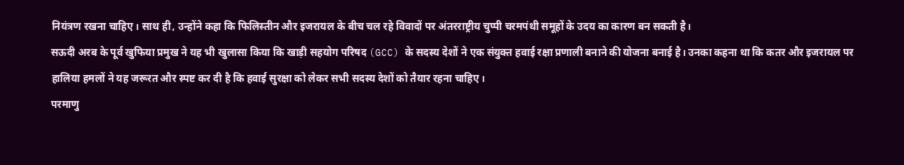नियंत्रण रखना चाहिए। साथ ही, उन्होंने कहा कि फिलिस्तीन और इजरायल के बीच चल रहे विवादों पर अंतरराष्ट्रीय चुप्पी चरमपंथी समूहों के उदय का कारण बन सकती है।
सऊदी अरब के पूर्व खुफिया प्रमुख ने यह भी खुलासा किया कि खाड़ी सहयोग परिषद (GCC) के सदस्य देशों ने एक संयुक्त हवाई रक्षा प्रणाली बनाने की योजना बनाई है। उनका कहना था कि कतर और इजरायल पर हालिया हमलों ने यह जरूरत और स्पष्ट कर दी है कि हवाई सुरक्षा को लेकर सभी सदस्य देशों को तैयार रहना चाहिए।
परमाणु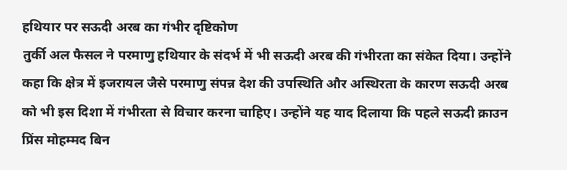हथियार पर सऊदी अरब का गंभीर दृष्टिकोण
तुर्की अल फैसल ने परमाणु हथियार के संदर्भ में भी सऊदी अरब की गंभीरता का संकेत दिया। उन्होंने कहा कि क्षेत्र में इजरायल जैसे परमाणु संपन्न देश की उपस्थिति और अस्थिरता के कारण सऊदी अरब को भी इस दिशा में गंभीरता से विचार करना चाहिए। उन्होंने यह याद दिलाया कि पहले सऊदी क्राउन प्रिंस मोहम्मद बिन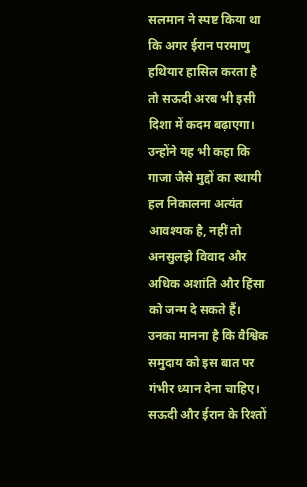सलमान ने स्पष्ट किया था कि अगर ईरान परमाणु हथियार हासिल करता है तो सऊदी अरब भी इसी दिशा में कदम बढ़ाएगा।
उन्होंने यह भी कहा कि गाजा जैसे मुद्दों का स्थायी हल निकालना अत्यंत आवश्यक है, नहीं तो अनसुलझे विवाद और अधिक अशांति और हिंसा को जन्म दे सकते हैं। उनका मानना है कि वैश्विक समुदाय को इस बात पर गंभीर ध्यान देना चाहिए।
सऊदी और ईरान के रिश्तों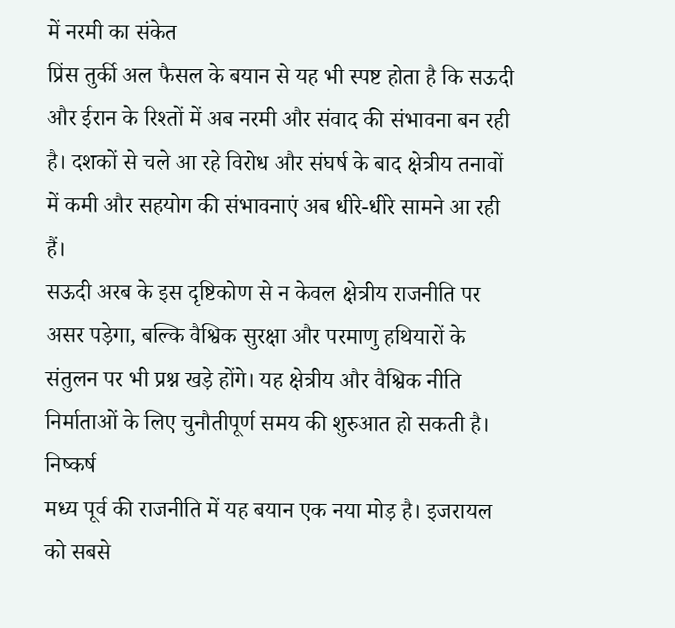में नरमी का संकेत
प्रिंस तुर्की अल फैसल के बयान से यह भी स्पष्ट होता है कि सऊदी और ईरान के रिश्तों में अब नरमी और संवाद की संभावना बन रही है। दशकों से चले आ रहे विरोध और संघर्ष के बाद क्षेत्रीय तनावों में कमी और सहयोग की संभावनाएं अब धीरे-धीरे सामने आ रही हैं।
सऊदी अरब के इस दृष्टिकोण से न केवल क्षेत्रीय राजनीति पर असर पड़ेगा, बल्कि वैश्विक सुरक्षा और परमाणु हथियारों के संतुलन पर भी प्रश्न खड़े होंगे। यह क्षेत्रीय और वैश्विक नीति निर्माताओं के लिए चुनौतीपूर्ण समय की शुरुआत हो सकती है।
निष्कर्ष
मध्य पूर्व की राजनीति में यह बयान एक नया मोड़ है। इजरायल को सबसे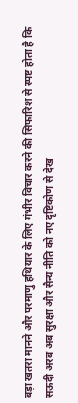बड़ा खतरा मानने और परमाणु हथियार के लिए गंभीर विचार करने की सिफारिश से स्पष्ट होता है कि सऊदी अरब अब सुरक्षा और सैन्य नीति को नए दृष्टिकोण से देख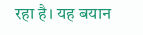रहा है। यह बयान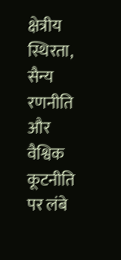क्षेत्रीय स्थिरता, सैन्य रणनीति और वैश्विक कूटनीति पर लंबे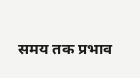समय तक प्रभाव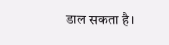डाल सकता है।